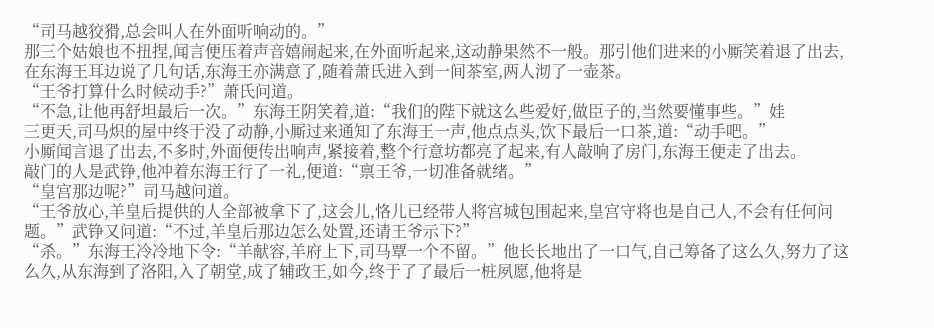“司马越狡猾,总会叫人在外面听响动的。”
那三个姑娘也不扭捏,闻言便压着声音嬉闹起来,在外面听起来,这动静果然不一般。那引他们进来的小厮笑着退了出去,在东海王耳边说了几句话,东海王亦满意了,随着萧氏进入到一间茶室,两人沏了一壶茶。
“王爷打算什么时候动手?”萧氏问道。
“不急,让他再舒坦最后一次。”东海王阴笑着,道:“我们的陛下就这么些爱好,做臣子的,当然要懂事些。”娃
三更天,司马炽的屋中终于没了动静,小厮过来通知了东海王一声,他点点头,饮下最后一口茶,道:“动手吧。”
小厮闻言退了出去,不多时,外面便传出响声,紧接着,整个行意坊都亮了起来,有人敲响了房门,东海王便走了出去。
敲门的人是武铮,他冲着东海王行了一礼,便道:“禀王爷,一切准备就绪。”
“皇宫那边呢?”司马越问道。
“王爷放心,羊皇后提供的人全部被拿下了,这会儿,恪儿已经带人将宫城包围起来,皇宫守将也是自己人,不会有任何问题。”武铮又问道:“不过,羊皇后那边怎么处置,还请王爷示下?”
“杀。”东海王冷冷地下令:“羊献容,羊府上下,司马覃一个不留。”他长长地出了一口气,自己筹备了这么久,努力了这么久,从东海到了洛阳,入了朝堂,成了辅政王,如今,终于了了最后一桩夙愿,他将是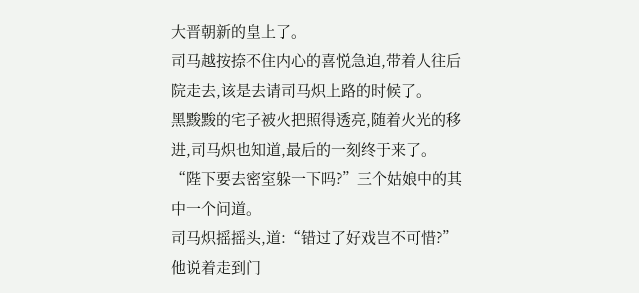大晋朝新的皇上了。
司马越按捺不住内心的喜悦急迫,带着人往后院走去,该是去请司马炽上路的时候了。
黑黢黢的宅子被火把照得透亮,随着火光的移进,司马炽也知道,最后的一刻终于来了。
“陛下要去密室躲一下吗?”三个姑娘中的其中一个问道。
司马炽摇摇头,道:“错过了好戏岂不可惜?”
他说着走到门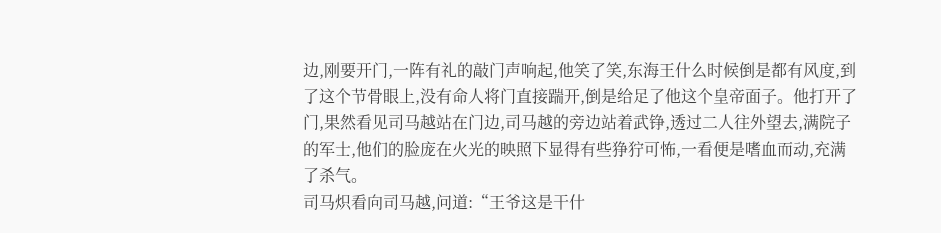边,刚要开门,一阵有礼的敲门声响起,他笑了笑,东海王什么时候倒是都有风度,到了这个节骨眼上,没有命人将门直接踹开,倒是给足了他这个皇帝面子。他打开了门,果然看见司马越站在门边,司马越的旁边站着武铮,透过二人往外望去,满院子的军士,他们的脸庞在火光的映照下显得有些狰狞可怖,一看便是嗜血而动,充满了杀气。
司马炽看向司马越,问道:“王爷这是干什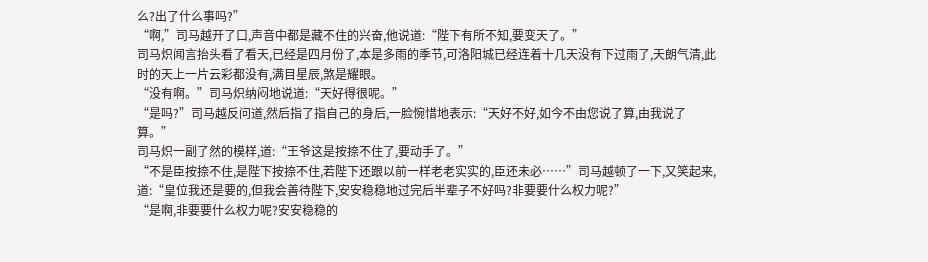么?出了什么事吗?”
“啊,”司马越开了口,声音中都是藏不住的兴奋,他说道:“陛下有所不知,要变天了。”
司马炽闻言抬头看了看天,已经是四月份了,本是多雨的季节,可洛阳城已经连着十几天没有下过雨了,天朗气清,此时的天上一片云彩都没有,满目星辰,煞是耀眼。
“没有啊。”司马炽纳闷地说道:“天好得很呢。”
“是吗?”司马越反问道,然后指了指自己的身后,一脸惋惜地表示:“天好不好,如今不由您说了算,由我说了算。”
司马炽一副了然的模样,道:“王爷这是按捺不住了,要动手了。”
“不是臣按捺不住,是陛下按捺不住,若陛下还跟以前一样老老实实的,臣还未必……”司马越顿了一下,又笑起来,道:“皇位我还是要的,但我会善待陛下,安安稳稳地过完后半辈子不好吗?非要要什么权力呢?”
“是啊,非要要什么权力呢?安安稳稳的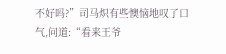不好吗?”司马炽有些懊恼地叹了口气,问道:“看来王爷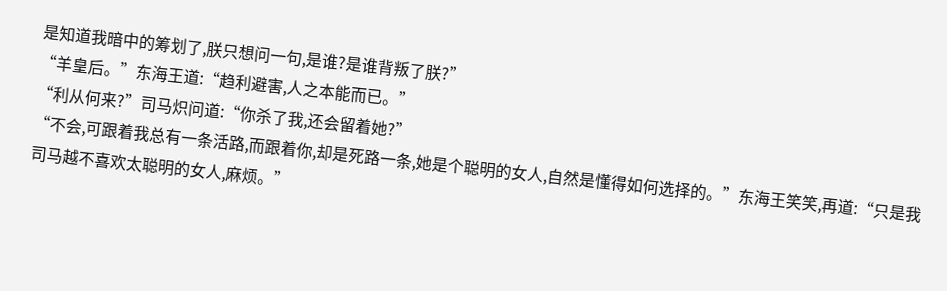是知道我暗中的筹划了,朕只想问一句,是谁?是谁背叛了朕?”
“羊皇后。”东海王道:“趋利避害,人之本能而已。”
“利从何来?”司马炽问道:“你杀了我,还会留着她?”
“不会,可跟着我总有一条活路,而跟着你,却是死路一条,她是个聪明的女人,自然是懂得如何选择的。”东海王笑笑,再道:“只是我司马越不喜欢太聪明的女人,麻烦。”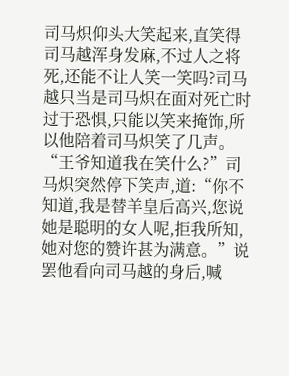司马炽仰头大笑起来,直笑得司马越浑身发麻,不过人之将死,还能不让人笑一笑吗?司马越只当是司马炽在面对死亡时过于恐惧,只能以笑来掩饰,所以他陪着司马炽笑了几声。
“王爷知道我在笑什么?”司马炽突然停下笑声,道:“你不知道,我是替羊皇后高兴,您说她是聪明的女人呢,拒我所知,她对您的赞许甚为满意。”说罢他看向司马越的身后,喊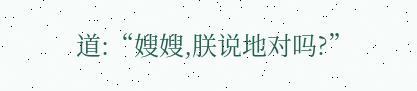道:“嫂嫂,朕说地对吗?”